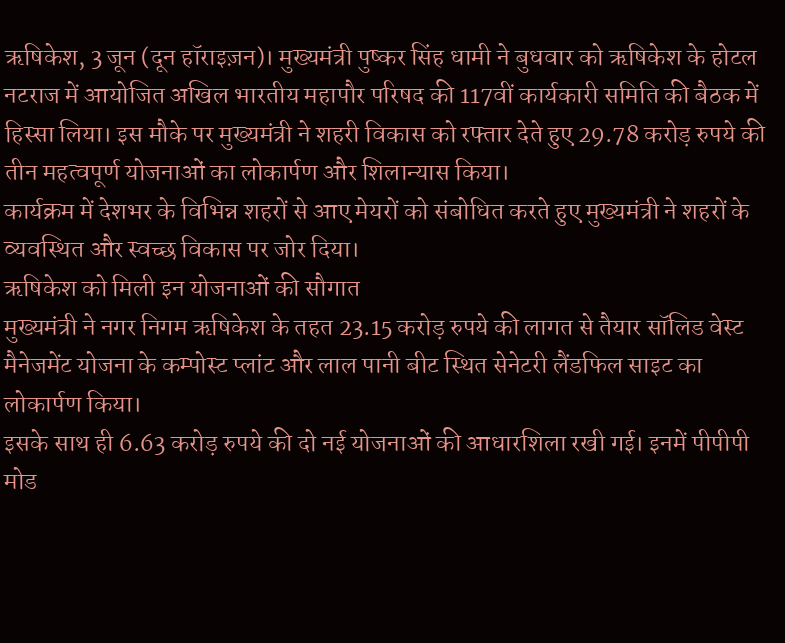ऋषिकेश, 3 जून (दून हॉराइज़न)। मुख्यमंत्री पुष्कर सिंह धामी ने बुधवार को ऋषिकेश के होटल नटराज में आयोजित अखिल भारतीय महापौर परिषद की 117वीं कार्यकारी समिति की बैठक में हिस्सा लिया। इस मौके पर मुख्यमंत्री ने शहरी विकास को रफ्तार देते हुए 29.78 करोड़ रुपये की तीन महत्वपूर्ण योजनाओं का लोकार्पण और शिलान्यास किया।
कार्यक्रम में देशभर के विभिन्न शहरों से आए मेयरों को संबोधित करते हुए मुख्यमंत्री ने शहरों के व्यवस्थित और स्वच्छ विकास पर जोर दिया।
ऋषिकेश को मिली इन योजनाओं की सौगात
मुख्यमंत्री ने नगर निगम ऋषिकेश के तहत 23.15 करोड़ रुपये की लागत से तैयार सॉलिड वेस्ट मैनेजमेंट योजना के कम्पोस्ट प्लांट और लाल पानी बीट स्थित सेनेटरी लैंडफिल साइट का लोकार्पण किया।
इसके साथ ही 6.63 करोड़ रुपये की दो नई योजनाओं की आधारशिला रखी गई। इनमें पीपीपी मोड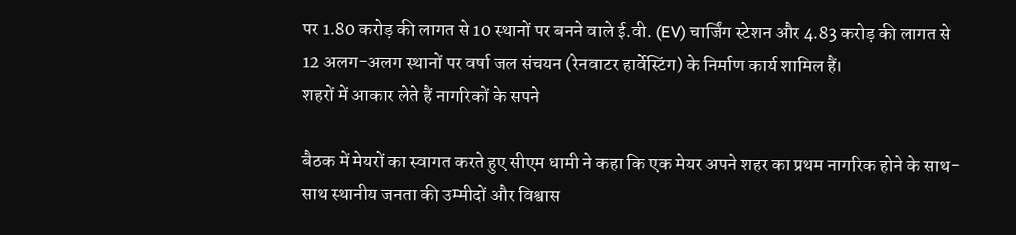पर 1.80 करोड़ की लागत से 10 स्थानों पर बनने वाले ई.वी. (EV) चार्जिंग स्टेशन और 4.83 करोड़ की लागत से 12 अलग-अलग स्थानों पर वर्षा जल संचयन (रेनवाटर हार्वेस्टिंग) के निर्माण कार्य शामिल हैं।
शहरों में आकार लेते हैं नागरिकों के सपने

बैठक में मेयरों का स्वागत करते हुए सीएम धामी ने कहा कि एक मेयर अपने शहर का प्रथम नागरिक होने के साथ-साथ स्थानीय जनता की उम्मीदों और विश्वास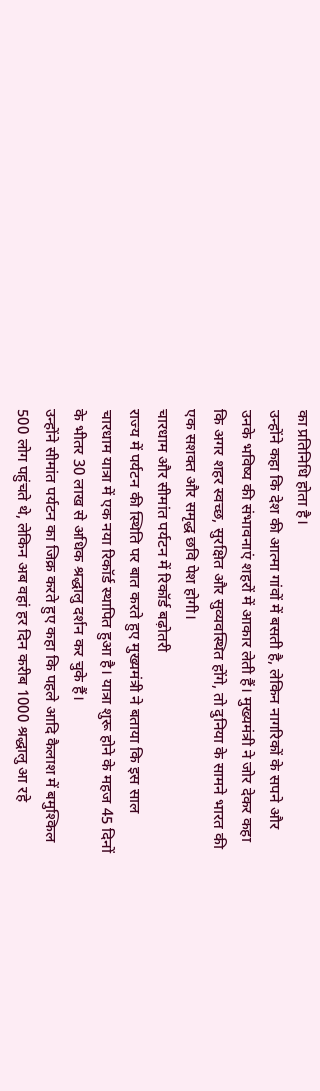का प्रतिनिधि होता है।
उन्होंने कहा कि देश की आत्मा गांवों में बसती है, लेकिन नागरिकों के सपने और उनके भविष्य की संभावनाएं शहरों में आकार लेती हैं। मुख्यमंत्री ने जोर देकर कहा कि अगर शहर स्वच्छ, सुरक्षित और सुव्यवस्थित होंगे, तो दुनिया के सामने भारत की एक सशक्त और समृद्ध छवि पेश होगी।
चारधाम और सीमांत पर्यटन में रिकॉर्ड बढ़ोतरी
राज्य में पर्यटन की स्थिति पर बात करते हुए मुख्यमंत्री ने बताया कि इस साल चारधाम यात्रा में एक नया रिकॉर्ड स्थापित हुआ है। यात्रा शुरू होने के महज 45 दिनों के भीतर 30 लाख से अधिक श्रद्धालु दर्शन कर चुके हैं।
उन्होंने सीमांत पर्यटन का जिक्र करते हुए कहा कि पहले आदि कैलाश में बमुश्किल 500 लोग पहुंचते थे, लेकिन अब वहां हर दिन करीब 1000 श्रद्धालु आ रहे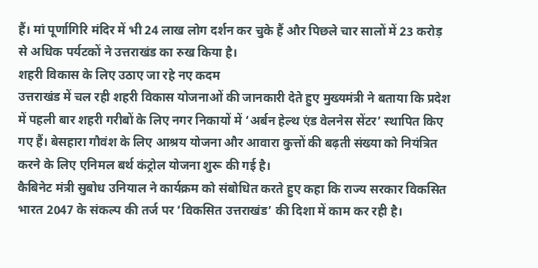हैं। मां पूर्णागिरि मंदिर में भी 24 लाख लोग दर्शन कर चुके हैं और पिछले चार सालों में 23 करोड़ से अधिक पर्यटकों ने उत्तराखंड का रुख किया है।
शहरी विकास के लिए उठाए जा रहे नए कदम
उत्तराखंड में चल रही शहरी विकास योजनाओं की जानकारी देते हुए मुख्यमंत्री ने बताया कि प्रदेश में पहली बार शहरी गरीबों के लिए नगर निकायों में ‘अर्बन हेल्थ एंड वेलनेस सेंटर’ स्थापित किए गए हैं। बेसहारा गौवंश के लिए आश्रय योजना और आवारा कुत्तों की बढ़ती संख्या को नियंत्रित करने के लिए एनिमल बर्थ कंट्रोल योजना शुरू की गई है।
कैबिनेट मंत्री सुबोध उनियाल ने कार्यक्रम को संबोधित करते हुए कहा कि राज्य सरकार विकसित भारत 2047 के संकल्प की तर्ज पर ‘विकसित उत्तराखंड’ की दिशा में काम कर रही है।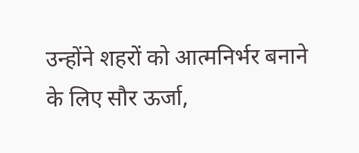उन्होंने शहरों को आत्मनिर्भर बनाने के लिए सौर ऊर्जा,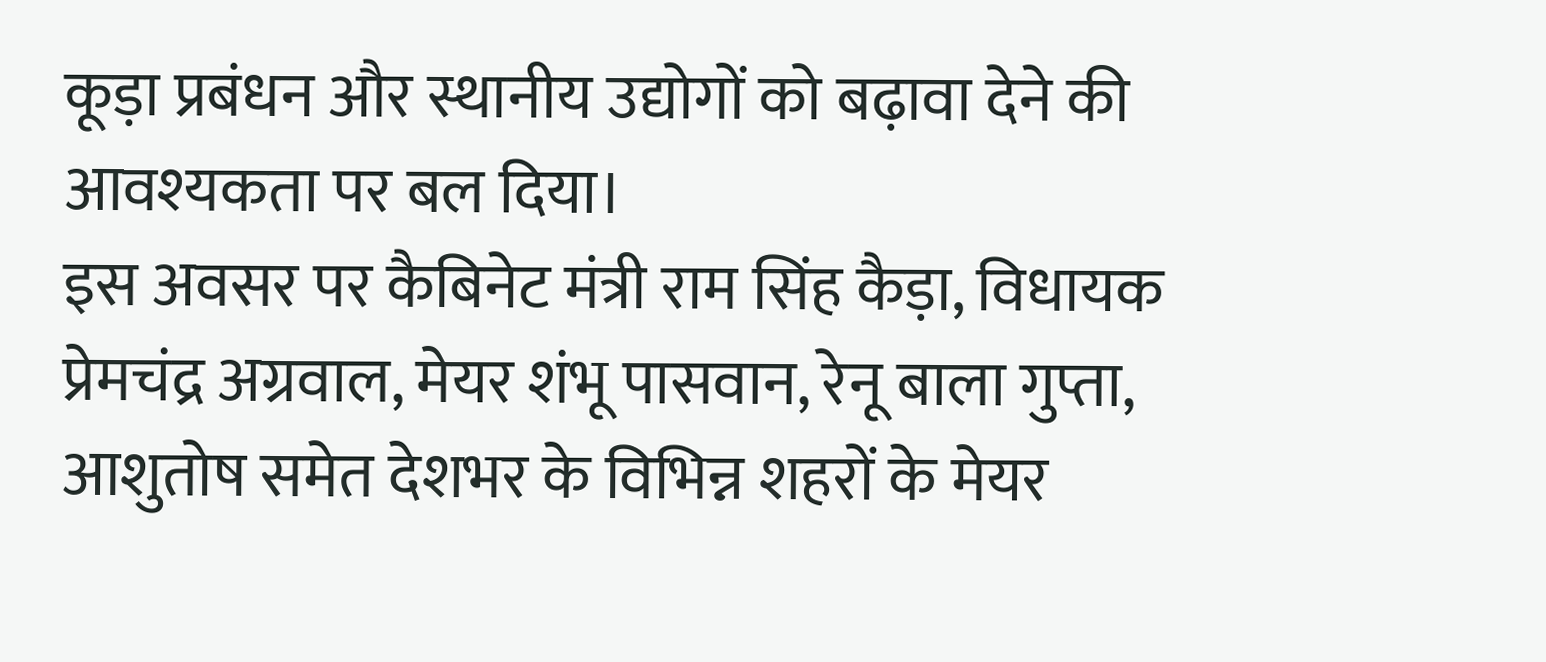कूड़ा प्रबंधन और स्थानीय उद्योगों को बढ़ावा देने की आवश्यकता पर बल दिया।
इस अवसर पर कैबिनेट मंत्री राम सिंह कैड़ा, विधायक प्रेमचंद्र अग्रवाल, मेयर शंभू पासवान, रेनू बाला गुप्ता, आशुतोष समेत देशभर के विभिन्न शहरों के मेयर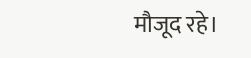मौजूद रहे।